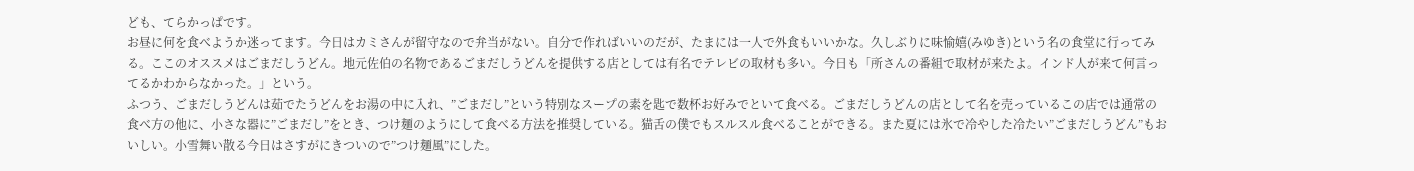ども、てらかっぱです。
お昼に何を食べようか迷ってます。今日はカミさんが留守なので弁当がない。自分で作ればいいのだが、たまには一人で外食もいいかな。久しぶりに味愉嬉(みゆき)という名の食堂に行ってみる。ここのオススメはごまだしうどん。地元佐伯の名物であるごまだしうどんを提供する店としては有名でテレビの取材も多い。今日も「所さんの番組で取材が来たよ。インド人が来て何言ってるかわからなかった。」という。
ふつう、ごまだしうどんは茹でたうどんをお湯の中に入れ、”ごまだし”という特別なスープの素を匙で数杯お好みでといて食べる。ごまだしうどんの店として名を売っているこの店では通常の食べ方の他に、小さな器に”ごまだし”をとき、つけ麺のようにして食べる方法を推奨している。猫舌の僕でもスルスル食べることができる。また夏には氷で冷やした冷たい”ごまだしうどん”もおいしい。小雪舞い散る今日はさすがにきついので”つけ麺風”にした。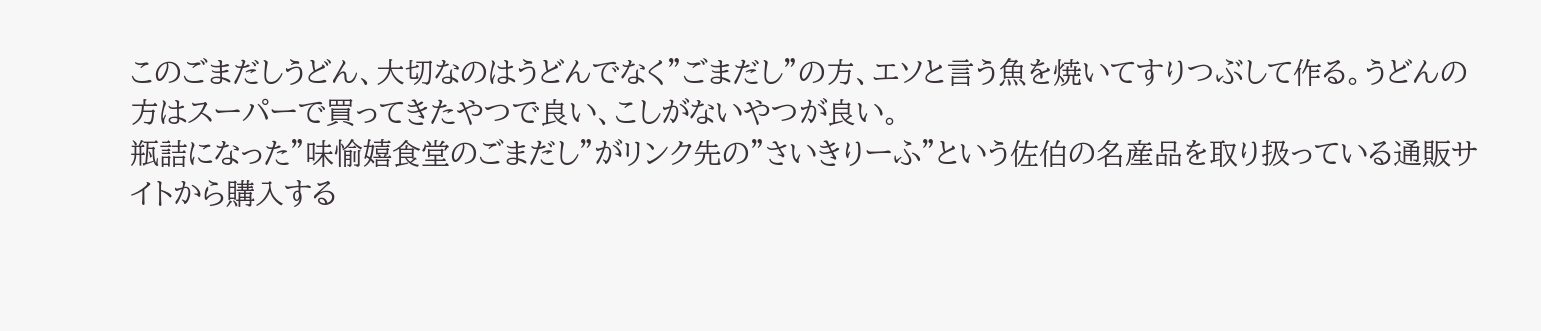このごまだしうどん、大切なのはうどんでなく”ごまだし”の方、エソと言う魚を焼いてすりつぶして作る。うどんの方はスーパーで買ってきたやつで良い、こしがないやつが良い。
瓶詰になった”味愉嬉食堂のごまだし”がリンク先の”さいきりーふ”という佐伯の名産品を取り扱っている通販サイトから購入する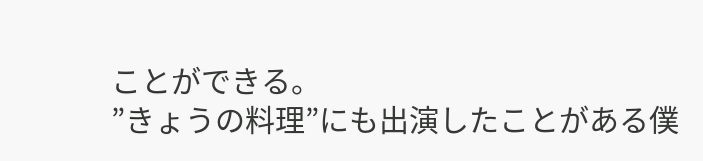ことができる。
”きょうの料理”にも出演したことがある僕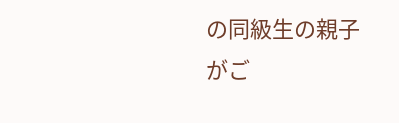の同級生の親子がご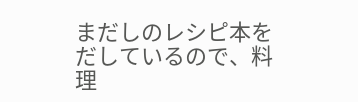まだしのレシピ本をだしているので、料理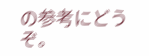の参考にどうぞ。